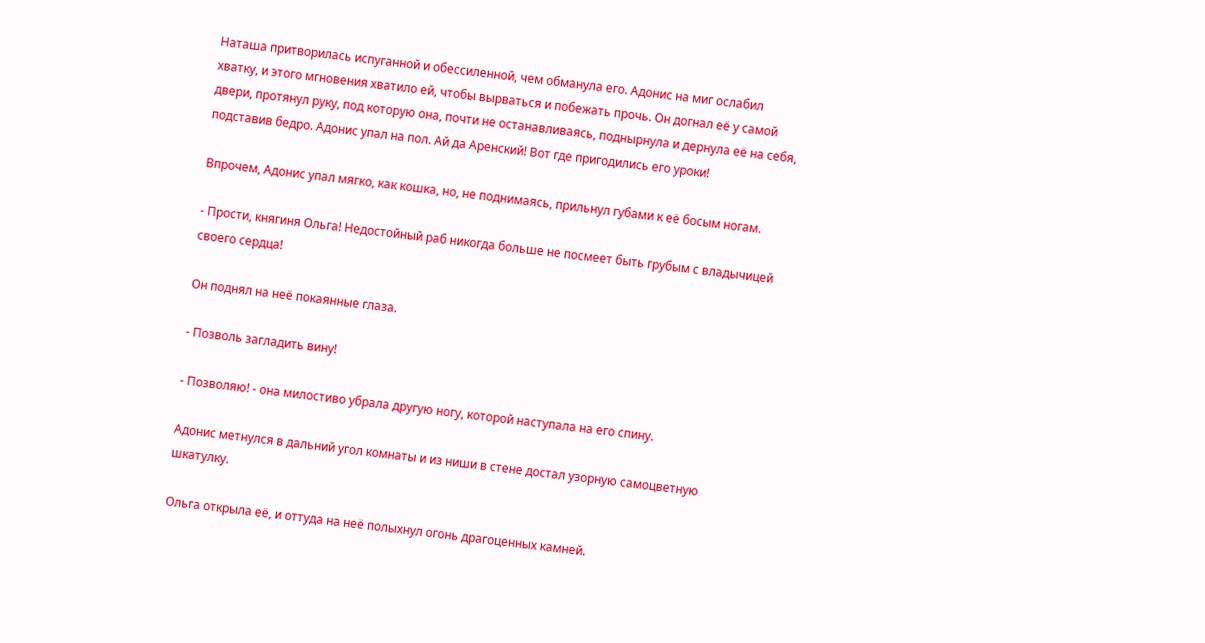Наташа притворилась испуганной и обессиленной, чем обманула его. Адонис на миг ослабил хватку, и этого мгновения хватило ей, чтобы вырваться и побежать прочь. Он догнал её у самой двери, протянул руку, под которую она, почти не останавливаясь, поднырнула и дернула её на себя, подставив бедро. Адонис упал на пол. Ай да Аренский! Вот где пригодились его уроки!

Впрочем, Адонис упал мягко, как кошка, но, не поднимаясь, прильнул губами к её босым ногам.

- Прости, княгиня Ольга! Недостойный раб никогда больше не посмеет быть грубым с владычицей своего сердца!

Он поднял на неё покаянные глаза.

- Позволь загладить вину!

- Позволяю! - она милостиво убрала другую ногу, которой наступала на его спину.

Адонис метнулся в дальний угол комнаты и из ниши в стене достал узорную самоцветную шкатулку.

Ольга открыла её, и оттуда на неё полыхнул огонь драгоценных камней.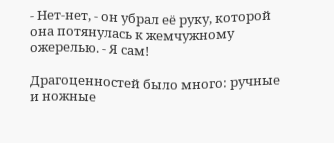- Нет-нет, - он убрал её руку, которой она потянулась к жемчужному ожерелью. - Я сам!

Драгоценностей было много: ручные и ножные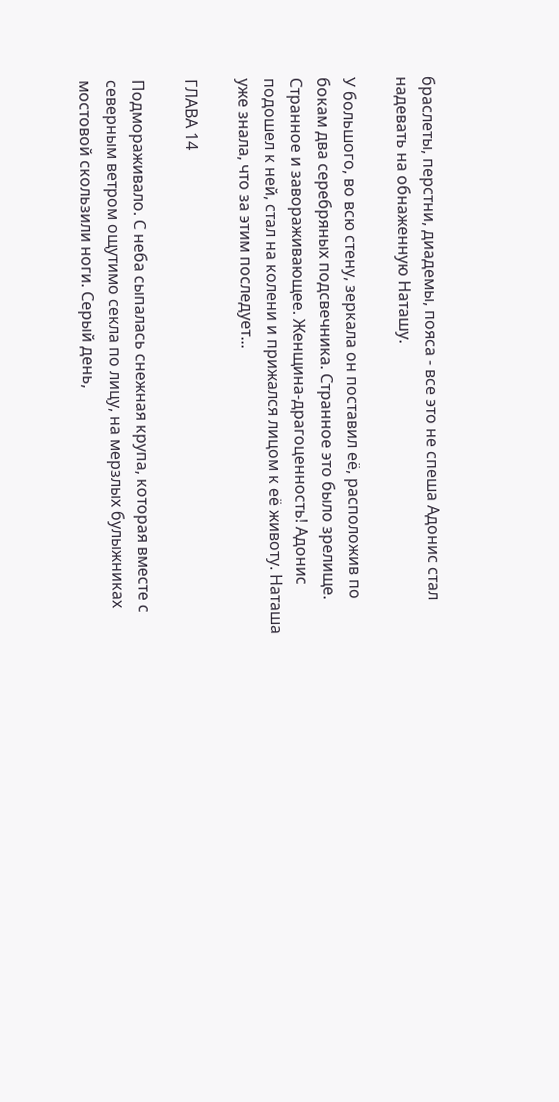браслеты, перстни, диадемы, пояса - все это не спеша Адонис стал надевать на обнаженную Наташу.

У большого, во всю стену, зеркала он поставил её, расположив по бокам два серебряных подсвечника. Странное это было зрелище. Странное и завораживающее. Женщина-драгоценность! Адонис подошел к ней, стал на колени и прижался лицом к её животу. Наташа уже знала, что за этим последует...

ГЛАВА 14

Подмораживало. С неба сыпалась снежная крупа, которая вместе с северным ветром ощутимо секла по лицу, на мерзлых булыжниках мостовой скользили ноги. Серый день,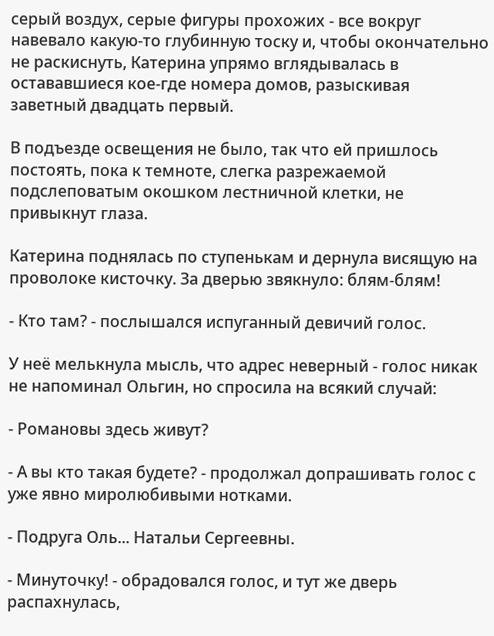серый воздух, серые фигуры прохожих - все вокруг навевало какую-то глубинную тоску и, чтобы окончательно не раскиснуть, Катерина упрямо вглядывалась в остававшиеся кое-где номера домов, разыскивая заветный двадцать первый.

В подъезде освещения не было, так что ей пришлось постоять, пока к темноте, слегка разрежаемой подслеповатым окошком лестничной клетки, не привыкнут глаза.

Катерина поднялась по ступенькам и дернула висящую на проволоке кисточку. За дверью звякнуло: блям-блям!

- Кто там? - послышался испуганный девичий голос.

У неё мелькнула мысль, что адрес неверный - голос никак не напоминал Ольгин, но спросила на всякий случай:

- Романовы здесь живут?

- А вы кто такая будете? - продолжал допрашивать голос с уже явно миролюбивыми нотками.

- Подруга Оль... Натальи Сергеевны.

- Минуточку! - обрадовался голос, и тут же дверь распахнулась,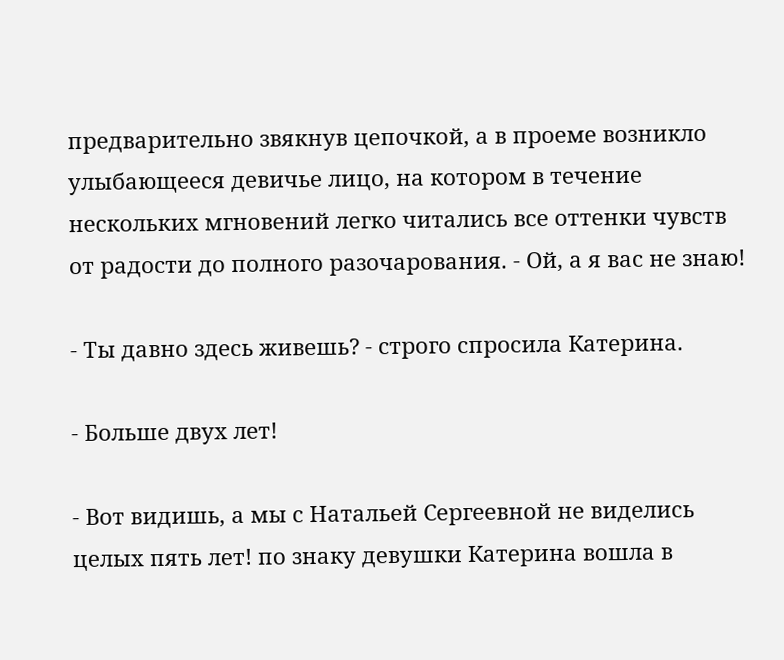предварительно звякнув цепочкой, а в проеме возникло улыбающееся девичье лицо, на котором в течение нескольких мгновений легко читались все оттенки чувств от радости до полного разочарования. - Ой, а я вас не знаю!

- Ты давно здесь живешь? - строго спросила Катерина.

- Больше двух лет!

- Вот видишь, а мы с Натальей Сергеевной не виделись целых пять лет! по знаку девушки Катерина вошла в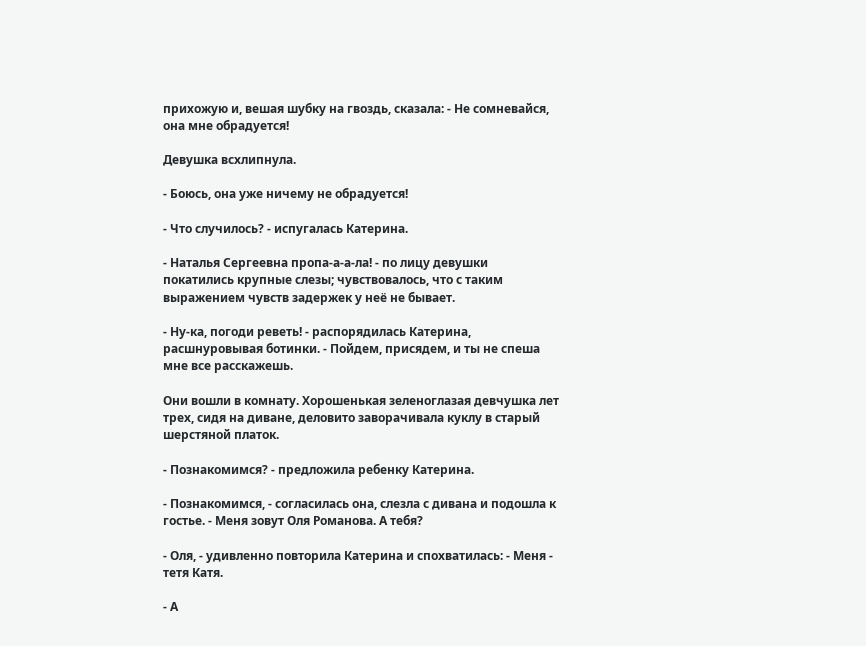прихожую и, вешая шубку на гвоздь, сказала: - Не сомневайся, она мне обрадуется!

Девушка всхлипнула.

- Боюсь, она уже ничему не обрадуется!

- Что случилось? - испугалась Катерина.

- Наталья Сергеевна пропа-а-а-ла! - по лицу девушки покатились крупные слезы; чувствовалось, что с таким выражением чувств задержек у неё не бывает.

- Ну-ка, погоди реветь! - распорядилась Катерина, расшнуровывая ботинки. - Пойдем, присядем, и ты не спеша мне все расскажешь.

Они вошли в комнату. Хорошенькая зеленоглазая девчушка лет трех, сидя на диване, деловито заворачивала куклу в старый шерстяной платок.

- Познакомимся? - предложила ребенку Катерина.

- Познакомимся, - согласилась она, слезла с дивана и подошла к гостье. - Меня зовут Оля Романова. А тебя?

- Оля, - удивленно повторила Катерина и спохватилась: - Меня - тетя Катя.

- А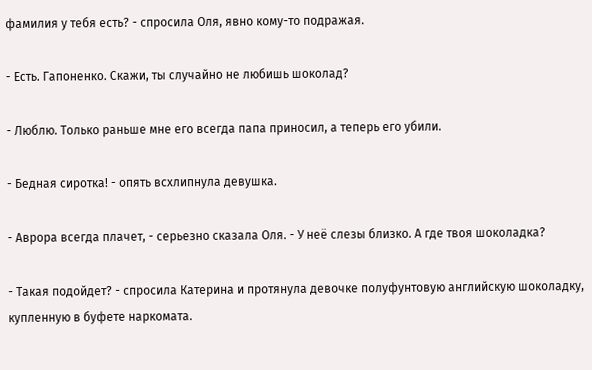фамилия у тебя есть? - спросила Оля, явно кому-то подражая.

- Есть. Гапоненко. Скажи, ты случайно не любишь шоколад?

- Люблю. Только раньше мне его всегда папа приносил, а теперь его убили.

- Бедная сиротка! - опять всхлипнула девушка.

- Аврора всегда плачет, - серьезно сказала Оля. - У неё слезы близко. А где твоя шоколадка?

- Такая подойдет? - спросила Катерина и протянула девочке полуфунтовую английскую шоколадку, купленную в буфете наркомата.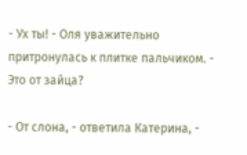- Ух ты! - Оля уважительно притронулась к плитке пальчиком. - Это от зайца?

- От слона, - ответила Катерина, -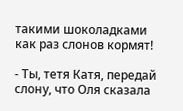такими шоколадками как раз слонов кормят!

- Ты, тетя Катя, передай слону, что Оля сказала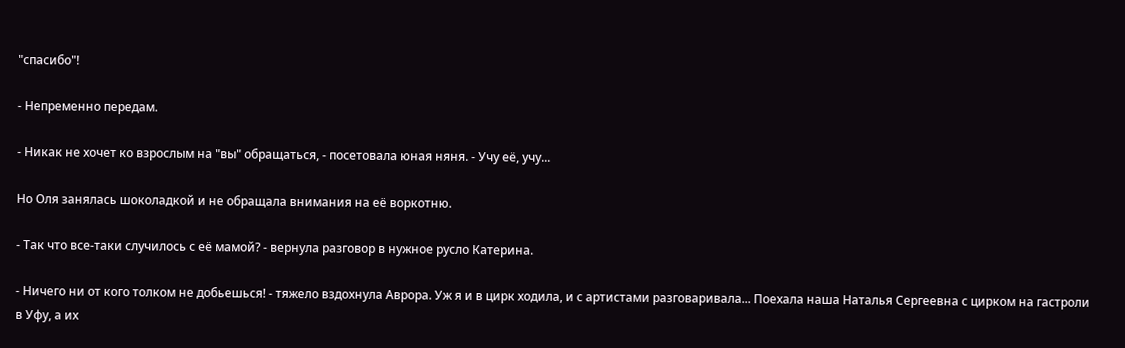"спасибо"!

- Непременно передам.

- Никак не хочет ко взрослым на "вы" обращаться, - посетовала юная няня. - Учу её, учу...

Но Оля занялась шоколадкой и не обращала внимания на её воркотню.

- Так что все-таки случилось с её мамой? - вернула разговор в нужное русло Катерина.

- Ничего ни от кого толком не добьешься! - тяжело вздохнула Аврора. Уж я и в цирк ходила, и с артистами разговаривала... Поехала наша Наталья Сергеевна с цирком на гастроли в Уфу, а их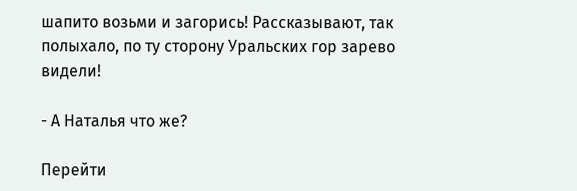шапито возьми и загорись! Рассказывают, так полыхало, по ту сторону Уральских гор зарево видели!

- А Наталья что же?

Перейти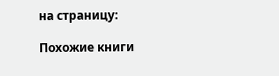на страницу:

Похожие книги